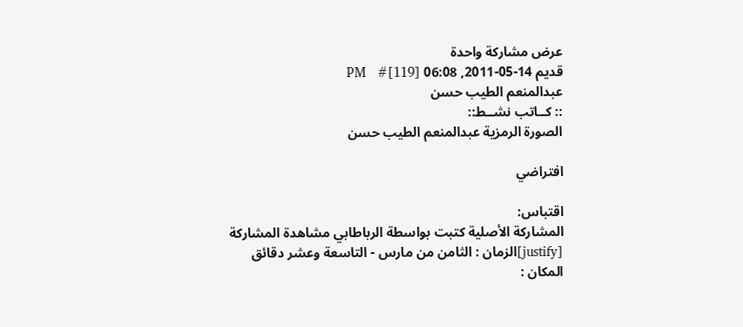عرض مشاركة واحدة
قديم 14-05-2011, 06:08 PM   #[119]
عبدالمنعم الطيب حسن
:: كــاتب نشــط::
الصورة الرمزية عبدالمنعم الطيب حسن

افتراضي

اقتباس:
المشاركة الأصلية كتبت بواسطة الرباطابي مشاهدة المشاركة
[justify]الزمان : الثامن من مارس - التاسعة وعشر دقائق
المكان :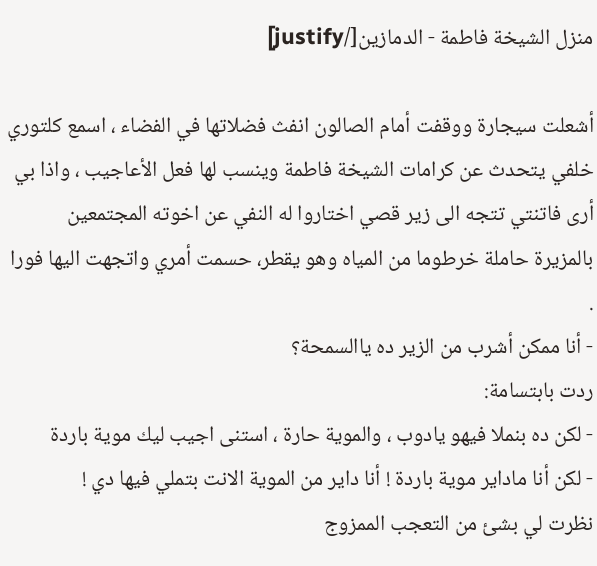منزل الشيخة فاطمة - الدمازين[/justify]

أشعلت سيجارة ووقفت أمام الصالون انفث فضلاتها في الفضاء ، اسمع كلتوري خلفي يتحدث عن كرامات الشيخة فاطمة وينسب لها فعل الأعاجيب ، واذا بي أرى فاتنتي تتجه الى زير قصي اختاروا له النفي عن اخوته المجتمعين بالمزيرة حاملة خرطوما من المياه وهو يقطر، حسمت أمري واتجهت اليها فورا .
- أنا ممكن أشرب من الزير ده ياالسمحة؟
ردت بابتسامة:
- لكن ده بنملا فيهو يادوب ، والموية حارة ، استنى اجيب ليك موية باردة
- لكن أنا ماداير موية باردة ! أنا داير من الموية الانت بتملي فيها دي !
نظرت لي بشئ من التعجب الممزوج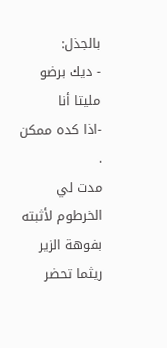بالجذل:
- ديك برضو مليتا أنا
-اذا كده ممكن .
مدت لي الخرطوم لأثبته بفوهة الزير ريثما تحضر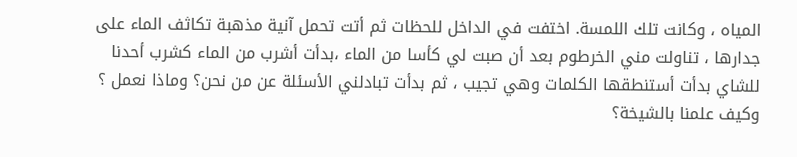المياه ، وكانت تلك اللمسة. اختفت في الداخل للحظات ثم أتت تحمل آنية مذهبة تكاثف الماء على جدارها ، تناولت مني الخرطوم بعد أن صبت لي كأسا من الماء ،بدأت أشرب من الماء كشرب أحدنا للشاي بدأت أستنطقها الكلمات وهي تجيب ، ثم بدأت تبادلني الأسئلة عن من نحن؟ وماذا نعمل ؟ وكيف علمنا بالشيخة؟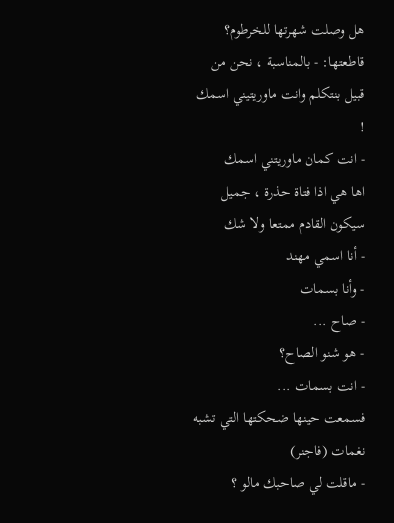هل وصلت شهرتها للخرطوم؟ قاطعتها: - بالمناسبة ، نحن من قبيل بنتكلم وانت ماوريتيني اسمك !
- انت كمان ماوريتني اسمك
اها هي اذا فتاة حذرة ، جميل سيكون القادم ممتعا ولا شك
- أنا اسمي مهند
- وأنا بسمات
- صاح ...
- هو شنو الصاح؟
- انت بسمات ...
فسمعت حينها ضحكتها التي تشبه نغمات (فاجنر)
- ماقلت لي صاحبك مالو ؟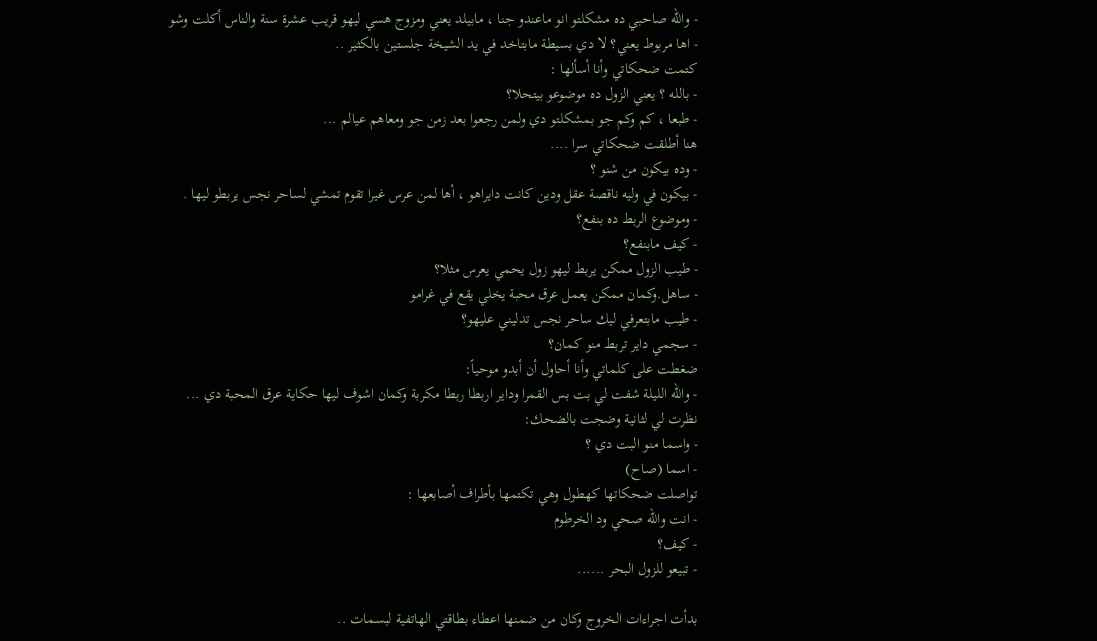- والله صاحبي ده مشكلتو انو ماعندو جنا ، مابيلد يعني ومزوج هسي ليهو قريب عشرة سنة والناس أكلت وشو
- اها مربوط يعني؟ لا دي بسيطة مابتاخد في يد الشيخة جلستين بالكثير ..
كتمت ضحكاتي وأنا أسألها :
- بالله ؟ يعني الزول ده موضوعو بيتحلا؟
- طبعا ، كم وكم جو بمشكلتو دي ولمن رجعوا بعد زمن جو ومعاهم عيالم ...
هنا أطلقت ضحكاتي سرا ....
- وده بيكون من شنو ؟
- بيكون في وليه ناقصة عقل ودين كانت دايراهو ، أها لمن عرس غيرا تقوم تمشي لساحر نجس يربطو ليها .
- وموضوع الربط ده بنفع؟
- كيف مابنفع؟
- طيب الزول ممكن يربط ليهو زول يحمي يعرس مثلا؟
- ساهل.وكمان ممكن يعمل عرق محبة يخلي يقع في غرامو
- طيب مابتعرفي ليك ساحر نجس تدليني عليهو؟
- سجمي داير تربط منو كمان؟
ضغطت على كلماتي وأنا أحاول أن أبدو موحياً:
- والله الليلة شفت لي بت بس القمرا وداير اربطا ربطا مكربة وكمان اشوف ليها حكاية عرق المحبة دي ...
نظرت لي لثانية وضجت بالضحك:
- واسما منو البت دي ؟
- اسما (صاح)
تواصلت ضحكاتها كهطول وهي تكتمها بأطراف أصابعها :
- انت والله صحي ود الخرطوم
- كيف؟
- تبيعو للزول البحر ......

بدأت اجراءات الخروج وكان من ضمنها اعطاء بطاقتي الهاتفية لبسمات ..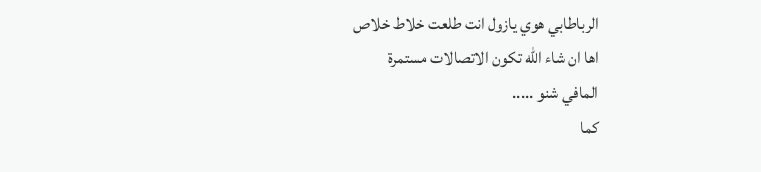الرباطابي هوي يازول انت طلعت خلاط خلاص
اها ان شاء الله تكون الاتصالات مستمرة
المافي شنو .....
كما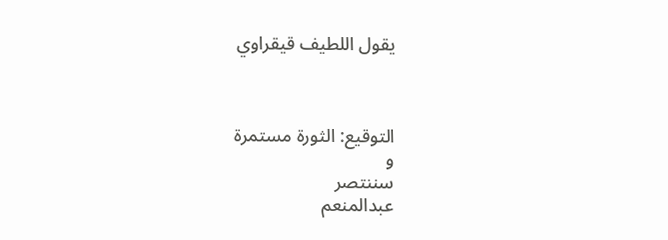يقول اللطيف قيقراوي



التوقيع: الثورة مستمرة
و
سننتصر
عبدالمنعم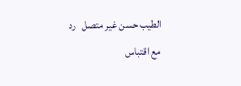الطيب حسن غير متصل   رد مع اقتباس